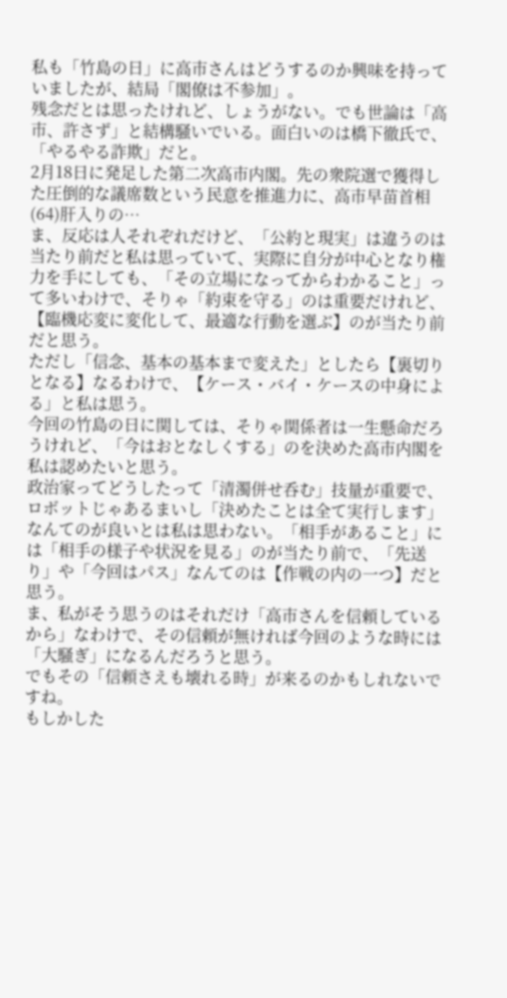私も「竹島の日」に高市さんはどうするのか興味を持っていましたが、結局「閣僚は不参加」。
残念だとは思ったけれど、しょうがない。でも世論は「高市、許さず」と結構騒いでいる。面白いのは橋下徹氏で、「やるやる詐欺」だと。
2月18日に発足した第二次高市内閣。先の衆院選で獲得した圧倒的な議席数という民意を推進力に、高市早苗首相(64)肝入りの…
ま、反応は人それぞれだけど、「公約と現実」は違うのは当たり前だと私は思っていて、実際に自分が中心となり権力を手にしても、「その立場になってからわかること」って多いわけで、そりゃ「約束を守る」のは重要だけれど、【臨機応変に変化して、最適な行動を選ぶ】のが当たり前だと思う。
ただし「信念、基本の基本まで変えた」としたら【裏切りとなる】なるわけで、【ケース・バイ・ケースの中身による」と私は思う。
今回の竹島の日に関しては、そりゃ関係者は一生懸命だろうけれど、「今はおとなしくする」のを決めた高市内閣を私は認めたいと思う。
政治家ってどうしたって「清濁併せ呑む」技量が重要で、ロボットじゃあるまいし「決めたことは全て実行します」なんてのが良いとは私は思わない。「相手があること」には「相手の様子や状況を見る」のが当たり前で、「先送り」や「今回はパス」なんてのは【作戦の内の一つ】だと思う。
ま、私がそう思うのはそれだけ「高市さんを信頼しているから」なわけで、その信頼が無ければ今回のような時には「大騒ぎ」になるんだろうと思う。
でもその「信頼さえも壊れる時」が来るのかもしれないですね。
もしかした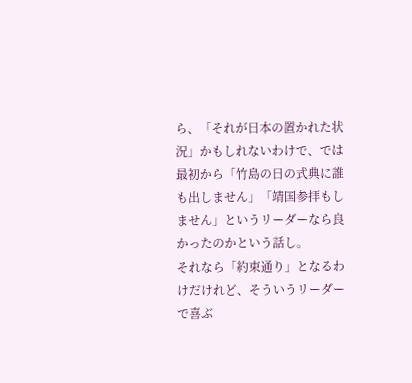ら、「それが日本の置かれた状況」かもしれないわけで、では最初から「竹島の日の式典に誰も出しません」「靖国参拝もしません」というリーダーなら良かったのかという話し。
それなら「約束通り」となるわけだけれど、そういうリーダーで喜ぶ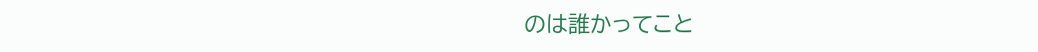のは誰かってこと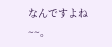なんですよね~~。